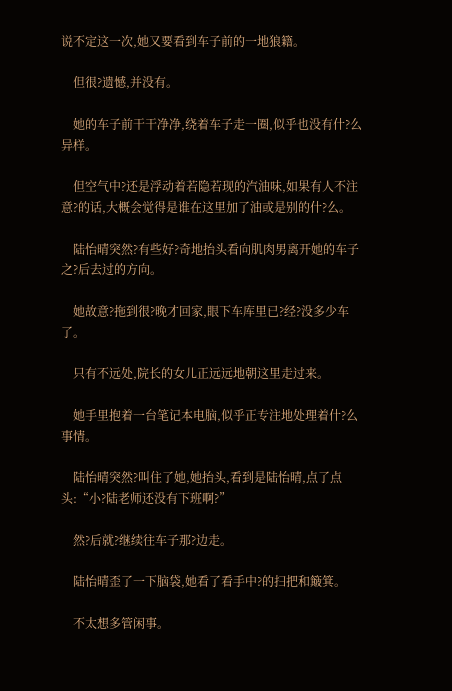说不定这一次,她又要看到车子前的一地狼籍。

    但很?遗憾,并没有。

    她的车子前干干净净,绕着车子走一圈,似乎也没有什?么异样。

    但空气中?还是浮动着若隐若现的汽油味,如果有人不注意?的话,大概会觉得是谁在这里加了油或是别的什?么。

    陆怡晴突然?有些好?奇地抬头看向肌肉男离开她的车子之?后去过的方向。

    她故意?拖到很?晚才回家,眼下车库里已?经?没多少车了。

    只有不远处,院长的女儿正远远地朝这里走过来。

    她手里抱着一台笔记本电脑,似乎正专注地处理着什?么事情。

    陆怡晴突然?叫住了她,她抬头,看到是陆怡晴,点了点头:“小?陆老师还没有下班啊?”

    然?后就?继续往车子那?边走。

    陆怡晴歪了一下脑袋,她看了看手中?的扫把和簸箕。

    不太想多管闲事。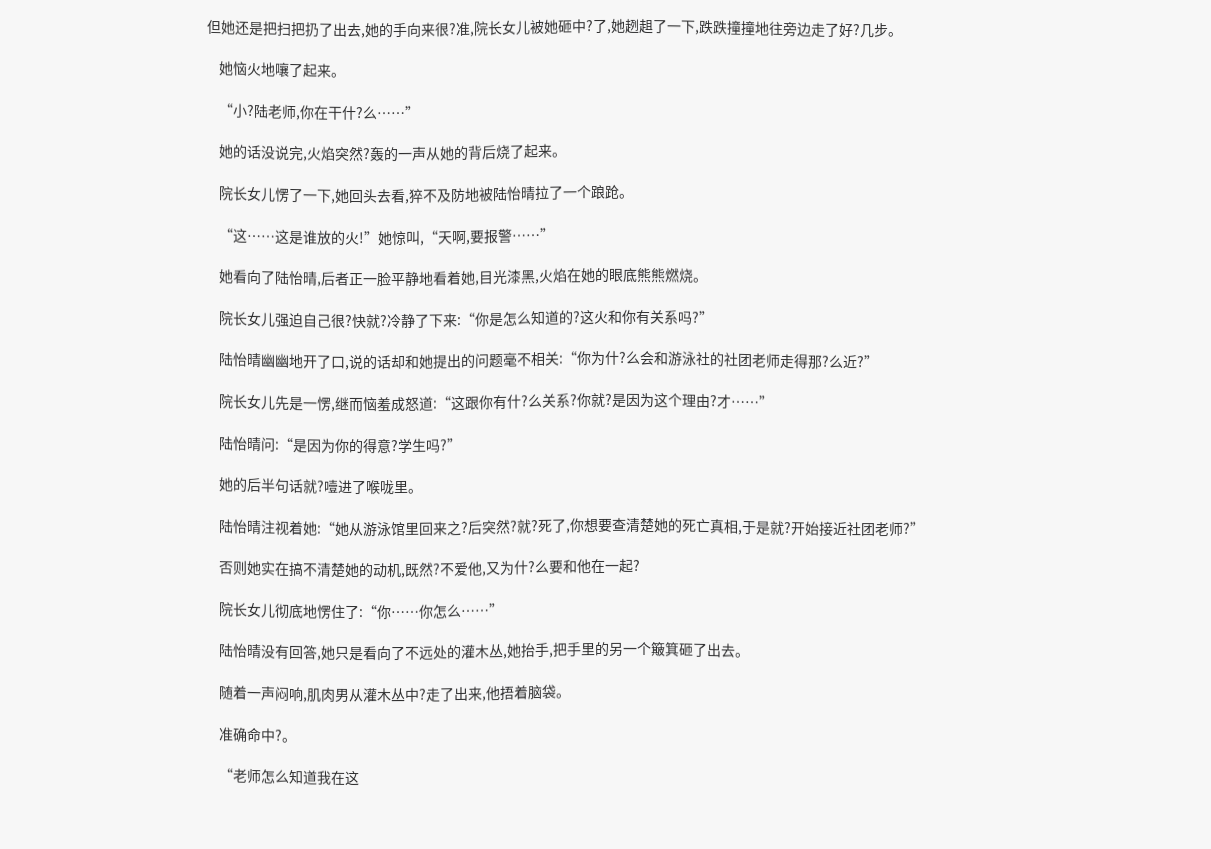但她还是把扫把扔了出去,她的手向来很?准,院长女儿被她砸中?了,她趔趄了一下,跌跌撞撞地往旁边走了好?几步。

    她恼火地嚷了起来。

    “小?陆老师,你在干什?么……”

    她的话没说完,火焰突然?轰的一声从她的背后烧了起来。

    院长女儿愣了一下,她回头去看,猝不及防地被陆怡晴拉了一个踉跄。

    “这……这是谁放的火!”她惊叫,“天啊,要报警……”

    她看向了陆怡晴,后者正一脸平静地看着她,目光漆黑,火焰在她的眼底熊熊燃烧。

    院长女儿强迫自己很?快就?冷静了下来:“你是怎么知道的?这火和你有关系吗?”

    陆怡晴幽幽地开了口,说的话却和她提出的问题毫不相关:“你为什?么会和游泳社的社团老师走得那?么近?”

    院长女儿先是一愣,继而恼羞成怒道:“这跟你有什?么关系?你就?是因为这个理由?才……”

    陆怡晴问:“是因为你的得意?学生吗?”

    她的后半句话就?噎进了喉咙里。

    陆怡晴注视着她:“她从游泳馆里回来之?后突然?就?死了,你想要查清楚她的死亡真相,于是就?开始接近社团老师?”

    否则她实在搞不清楚她的动机,既然?不爱他,又为什?么要和他在一起?

    院长女儿彻底地愣住了:“你……你怎么……”

    陆怡晴没有回答,她只是看向了不远处的灌木丛,她抬手,把手里的另一个簸箕砸了出去。

    随着一声闷响,肌肉男从灌木丛中?走了出来,他捂着脑袋。

    准确命中?。

    “老师怎么知道我在这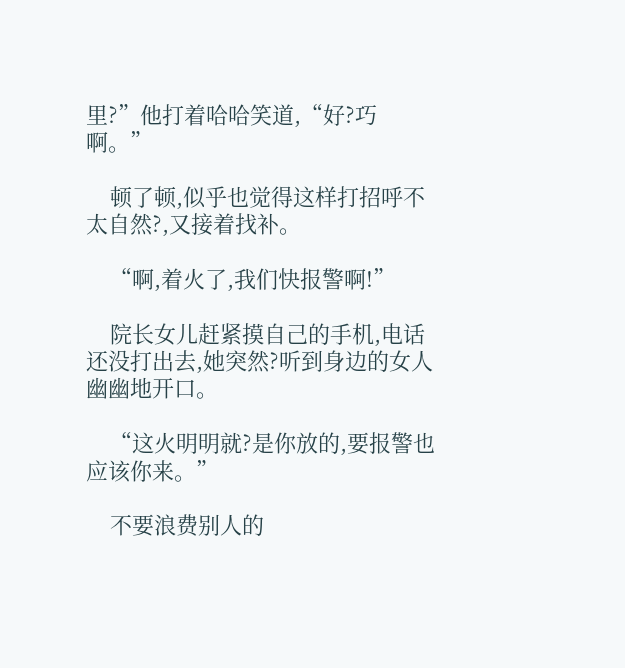里?”他打着哈哈笑道,“好?巧啊。”

    顿了顿,似乎也觉得这样打招呼不太自然?,又接着找补。

    “啊,着火了,我们快报警啊!”

    院长女儿赶紧摸自己的手机,电话还没打出去,她突然?听到身边的女人幽幽地开口。

    “这火明明就?是你放的,要报警也应该你来。”

    不要浪费别人的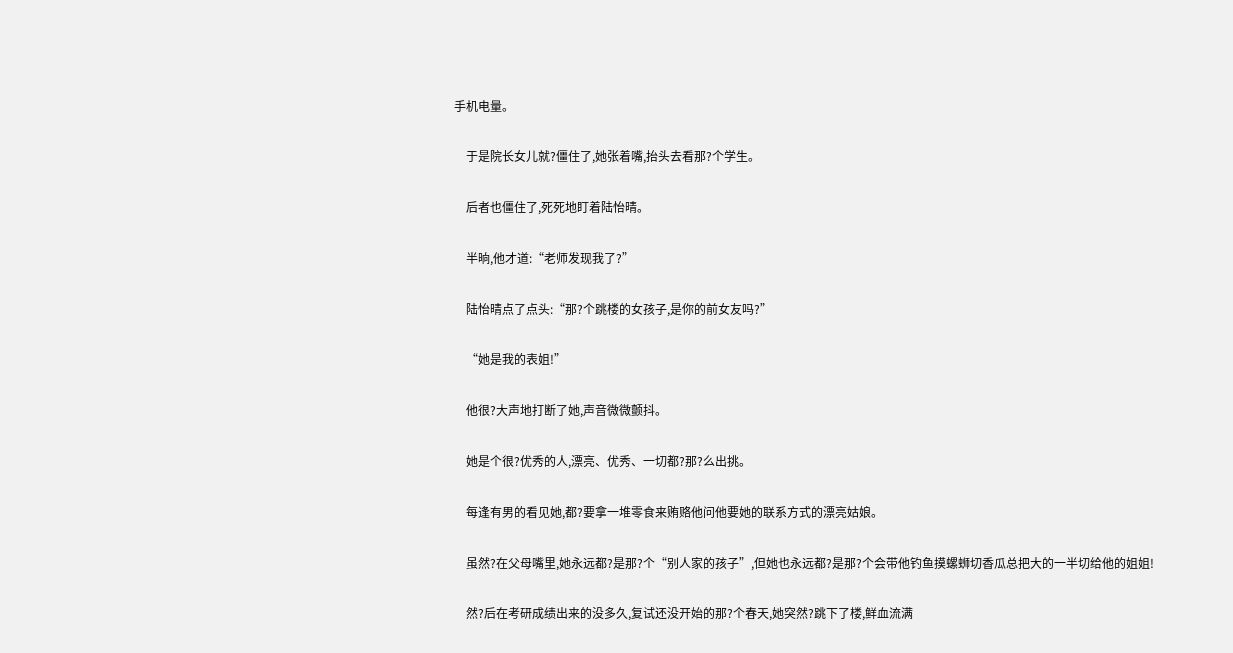手机电量。

    于是院长女儿就?僵住了,她张着嘴,抬头去看那?个学生。

    后者也僵住了,死死地盯着陆怡晴。

    半晌,他才道:“老师发现我了?”

    陆怡晴点了点头:“那?个跳楼的女孩子,是你的前女友吗?”

    “她是我的表姐!”

    他很?大声地打断了她,声音微微颤抖。

    她是个很?优秀的人,漂亮、优秀、一切都?那?么出挑。

    每逢有男的看见她,都?要拿一堆零食来贿赂他问他要她的联系方式的漂亮姑娘。

    虽然?在父母嘴里,她永远都?是那?个“别人家的孩子”,但她也永远都?是那?个会带他钓鱼摸螺蛳切香瓜总把大的一半切给他的姐姐!

    然?后在考研成绩出来的没多久,复试还没开始的那?个春天,她突然?跳下了楼,鲜血流满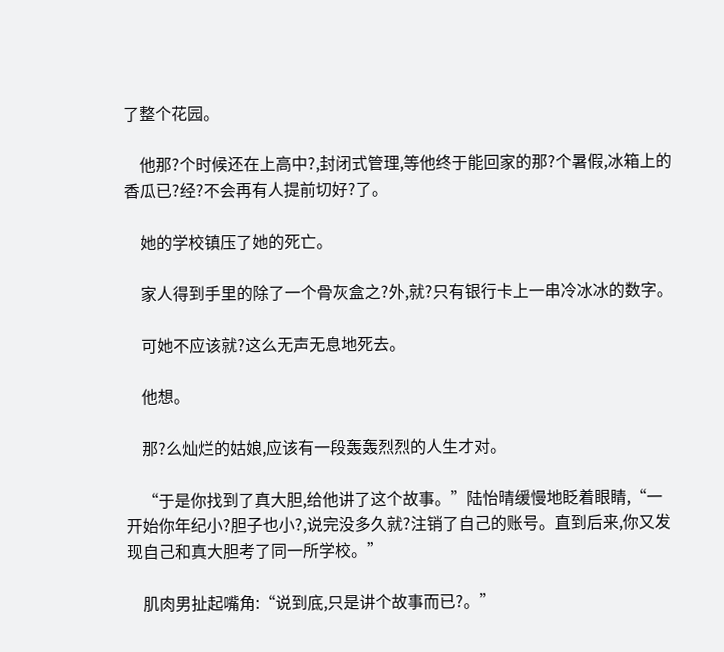了整个花园。

    他那?个时候还在上高中?,封闭式管理,等他终于能回家的那?个暑假,冰箱上的香瓜已?经?不会再有人提前切好?了。

    她的学校镇压了她的死亡。

    家人得到手里的除了一个骨灰盒之?外,就?只有银行卡上一串冷冰冰的数字。

    可她不应该就?这么无声无息地死去。

    他想。

    那?么灿烂的姑娘,应该有一段轰轰烈烈的人生才对。

    “于是你找到了真大胆,给他讲了这个故事。”陆怡晴缓慢地眨着眼睛,“一开始你年纪小?胆子也小?,说完没多久就?注销了自己的账号。直到后来,你又发现自己和真大胆考了同一所学校。”

    肌肉男扯起嘴角:“说到底,只是讲个故事而已?。”